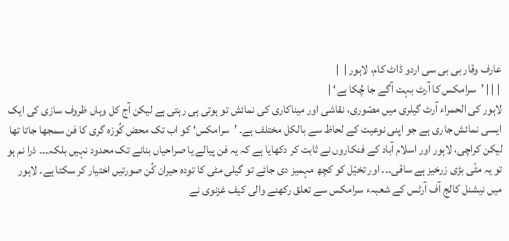عارف وقار بی بی سی اردو ڈاٹ کام، لاہور |  |
 | | | ’سرامکس کا آرٹ بہت آگے جا چُکا ہے‘ |
لاہور کی الحمراء آرٹ گیلری میں مصّوری، نقاشی اور میناکاری کی نمائش تو ہوتی ہی رہتی ہے لیکن آج کل وہاں ظروف سازی کی ایک ایسی نمائش جاری ہے جو اپنی نوعیت کے لحاظ سے بالکل مختلف ہے۔ ’سرامکس‘ کو اب تک محض کُوزہ گری کا فن سمجھا جاتا تھا لیکن کراچی، لاہور اور اسلام آباد کے فنکاروں نے ثابت کر دکھایا ہے کہ یہ فن پیالے یا صراحیاں بنانے تک محدود نہیں بلکہ۔۔۔ ذرا نم ہو تو یہ مٹّی بڑی زرخیز ہے ساقی۔۔۔ اور تخیّل کو کچھ مہمیز دی جائے تو گیلی مٹی کا تودہ حیران کُن صورتیں اختیار کر سکتا ہے۔ لاہور میں نیشنل کالج آف آرٹس کے شعبہء سرامکس سے تعلق رکھنے والی کیف غزنوی نے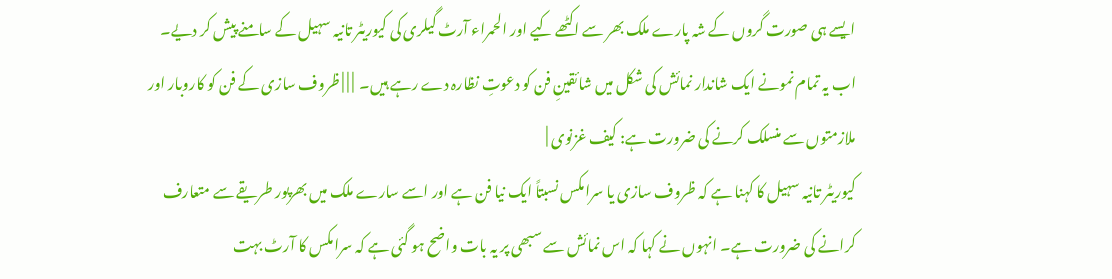ایسے ہی صورت گروں کے شہ پارے ملک بھر سے اکٹھے کیے اور الحمراء آرٹ گیلری کی کیوریٹر تانیہ سہیل کے سامنے پیش کر دیے۔ اب یہ تمام نمونے ایک شاندار نمائش کی شکل میں شائقینِ فن کو دعوتِ نظارہ دے رہے ہیں۔  | | | ظروف سازی کے فن کو کاروبار اور ملازمتوں سے منسلک کرنے کی ضرورت ہے: کیف غزنوی |
کیوریٹر تانیہ سہیل کا کہنا ہے کہ ظروف سازی یا سرامکس نسبتاً ایک نیا فن ہے اور اسے سارے ملک میں بھرپور طریقے سے متعارف کرانے کی ضرورت ہے۔ انہوں نے کہا کہ اس نمائش سے سبھی پر یہ بات واضح ہو گئی ہے کہ سرامکس کا آرٹ بہت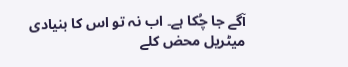آگے جا چُکا ہے۔ اب نہ تو اس کا بنیادی میٹریل محض کلے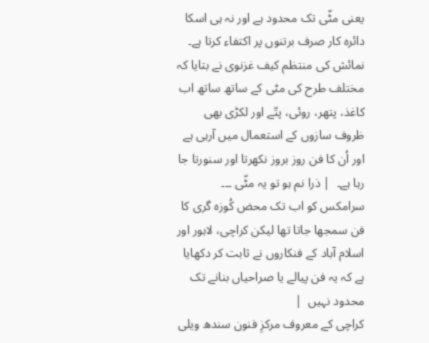یعنی مٹّی تک محدود ہے اور نہ ہی اسکا دائرہ کار صرف برتنوں پر اکتفاء کرتا ہے۔ نمائش کی منتظم کیف غزنوی نے بتایا کہ مختلف طرح کی مٹی کے ساتھ ساتھ اب کاغذ، پتھر، روئی، پتّے اور لکڑی بھی ظروف سازوں کے استعمال میں آرہی ہے اور اُن کا فن روز بروز نکھرتا اور سنورتا جا رہا ہے۔  | ذرا نم ہو تو یہ مٹّی ۔۔۔  سرامکس کو اب تک محض کُوزہ گری کا فن سمجھا جاتا تھا لیکن کراچی، لاہور اور اسلام آباد کے فنکاروں نے ثابت کر دکھایا ہے کہ یہ فن پیالے یا صراحیاں بنانے تک محدود نہیں  |
کراچی کے معروف مرکزِ فنون سندھ ویلی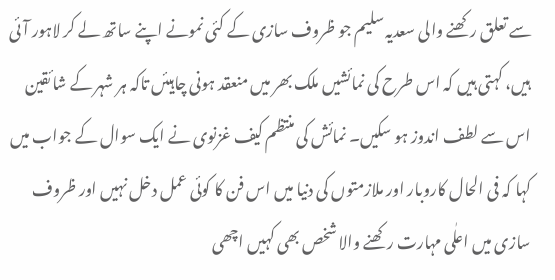سے تعلق رکھنے والی سعدیہ سلیم جو ظروف سازی کے کئی نمونے اپنے ساتھ لے کر لاہور آئی ہیں، کہتی ہیں کہ اس طرح کی نمائشیں ملک بھر میں منعقد ہونی چاہیئں تاکہ ہر شہر کے شائقین اس سے لطف اندوز ہو سکیں۔ نمائش کی منتظم کیف غزنوی نے ایک سوال کے جواب میں کہا کہ فی الحال کاروبار اور ملازمتوں کی دنیا میں اس فن کا کوئی عمل دخل نہیں اور ظروف سازی میں اعلٰی مہارت رکھنے والا شخص بھی کہیں اچھی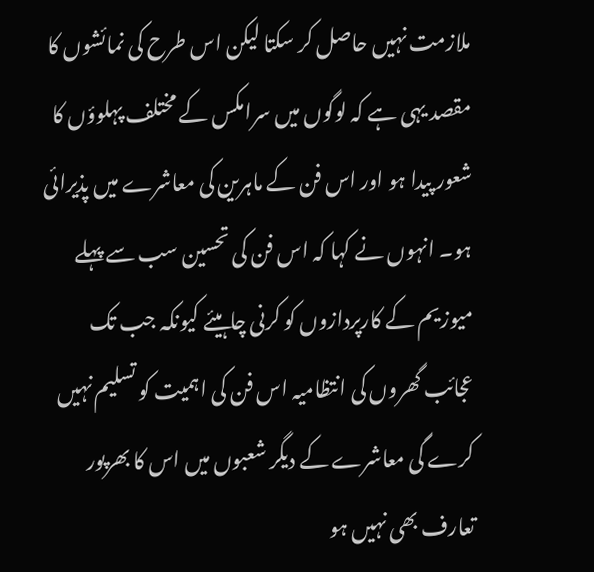ملازمت نہیں حاصل کر سکتا لیکن اس طرح کی نمائشوں کا مقصد یہی ہے کہ لوگوں میں سرامکس کے مختلف پہلوؤں کا شعور پیدا ہو اور اس فن کے ماہرین کی معاشرے میں پذیرائی ہو۔ انہوں نے کہا کہ اس فن کی تحسین سب سے پہلے میوزیم کے کارپردازوں کو کرنی چاہیئے کیونکہ جب تک عجائب گھروں کی انتظامیہ اس فن کی اہمیت کو تسلیم نہیں کرے گی معاشرے کے دیگر شعبوں میں اس کا بھرپور تعارف بھی نہیں ہو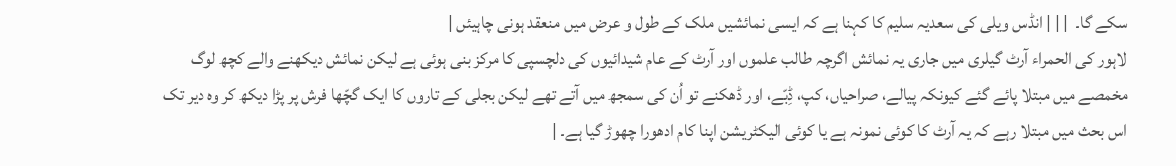سکے گا۔  | | | انڈس ویلی کی سعدیہ سلیم کا کہنا ہے کہ ایسی نمائشیں ملک کے طول و عرض میں منعقد ہونی چاہیئں |
لاہور کی الحمراء آرٹ گیلری میں جاری یہ نمائش اگرچہ طالب علموں اور آرٹ کے عام شیدائیوں کی دلچسپی کا مرکز بنی ہوئی ہے لیکن نمائش دیکھنے والے کچھ لوگ مخمصے میں مبتلا پائے گئے کیونکہ پیالے، صراحیاں، کپ، ڈِبّے، اور ڈھکنے تو اُن کی سمجھ میں آتے تھے لیکن بجلی کے تاروں کا ایک گچّھا فرش پر پڑا دیکھ کر وہ دیر تک اس بحث میں مبتلا رہے کہ یہ آرٹ کا کوئی نمونہ ہے یا کوئی الیکٹریشن اپنا کام ادھورا چھوڑ گیا ہے۔ |